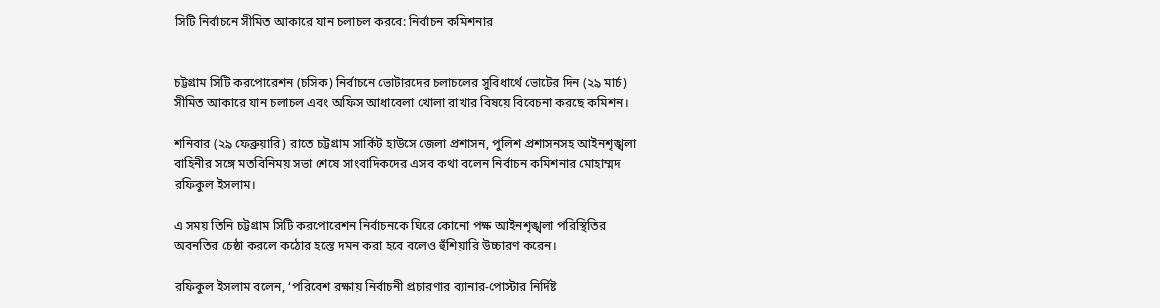সিটি নির্বাচনে সীমিত আকারে যান চলাচল করবে: নির্বাচন কমিশনার


চট্টগ্রাম সিটি করপোরেশন (চসিক) নির্বাচনে ভোটারদের চলাচলের সুবিধার্থে ভোটের দিন (২৯ মার্চ) সীমিত আকারে যান চলাচল এবং অফিস আধাবেলা খোলা রাখার বিষয়ে বিবেচনা করছে কমিশন।

শনিবার (২৯ ফেব্রুয়ারি) রাতে চট্টগ্রাম সার্কিট হাউসে জেলা প্রশাসন, পুলিশ প্রশাসনসহ আইনশৃঙ্খলা বাহিনীর সঙ্গে মতবিনিময় সভা শেষে সাংবাদিকদের এসব কথা বলেন নির্বাচন কমিশনার মোহাম্মদ রফিকুল ইসলাম।

এ সময় তিনি চট্টগ্রাম সিটি করপোরেশন নির্বাচনকে ঘিরে কোনো পক্ষ আইনশৃঙ্খলা পরিস্থিতির অবনতির চেষ্ঠা করলে কঠোর হস্তে দমন করা হবে বলেও হুঁশিয়ারি উচ্চারণ করেন।

রফিকুল ইসলাম বলেন, ‘পরিবেশ রক্ষায় নির্বাচনী প্রচারণার ব্যানার-পোস্টার নির্দিষ্ট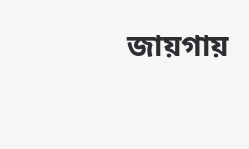জায়গায়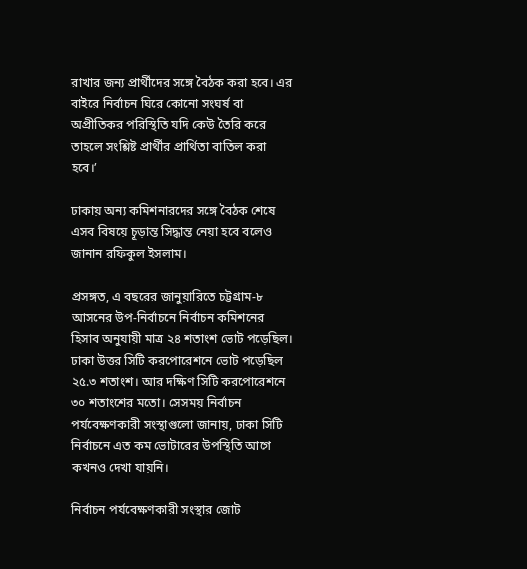রাখার জন্য প্রার্থীদের সঙ্গে বৈঠক করা হবে। এর বাইরে নির্বাচন ঘিরে কোনো সংঘর্ষ বা অপ্রীতিকর পরিস্থিতি যদি কেউ তৈরি করে তাহলে সংশ্লিষ্ট প্রার্থীর প্রার্থিতা বাতিল করা হবে।’

ঢাকায় অন্য কমিশনারদের সঙ্গে বৈঠক শেষে এসব বিষয়ে চূড়ান্ত সিদ্ধান্ত নেয়া হবে বলেও জানান রফিকুল ইসলাম।

প্রসঙ্গত, এ বছরের জানুয়ারিতে চট্টগ্রাম-৮ আসনের উপ-নির্বাচনে নির্বাচন কমিশনের হিসাব অনুযায়ী মাত্র ২৪ শতাংশ ভোট পড়েছিল। ঢাকা উত্তর সিটি করপোরেশনে ভোট পড়েছিল ২৫.৩ শতাংশ। আর দক্ষিণ সিটি করপোরেশনে ৩০ শতাংশের মতো। সেসময় নির্বাচন পর্যবেক্ষণকারী সংস্থাগুলো জানায়, ঢাকা সিটি নির্বাচনে এত কম ভোটারের উপস্থিতি আগে কখনও দেখা যায়নি।

নির্বাচন পর্যবেক্ষণকারী সংস্থার জোট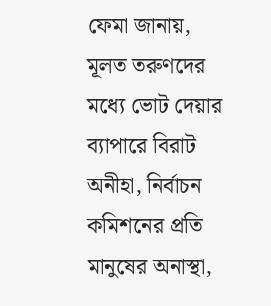ফেমা জানায়, মূলত তরুণদের মধ্যে ভোট দেয়ার ব্যাপারে বিরাট অনীহা, নির্বাচন কমিশনের প্রতি মানুষের অনাস্থা,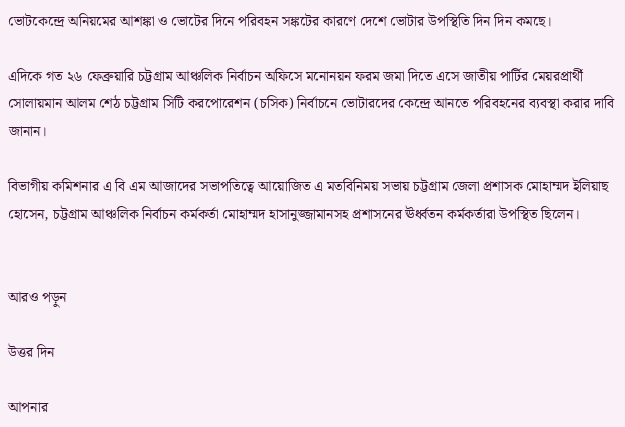ভোটকেন্দ্রে অনিয়মের আশঙ্কা ও ভোটের দিনে পরিবহন সঙ্কটের কারণে দেশে ভোটার উপস্থিতি দিন দিন কমছে।

এদিকে গত ২৬ ফেব্রুয়ারি চট্টগ্রাম আঞ্চলিক নির্বাচন অফিসে মনোনয়ন ফরম জমা দিতে এসে জাতীয় পার্টির মেয়রপ্রার্থী সোলায়মান আলম শেঠ চট্টগ্রাম সিটি করপোরেশন (চসিক) নির্বাচনে ভোটারদের কেন্দ্রে আনতে পরিবহনের ব্যবস্থা করার দাবি জানান।

বিভাগীয় কমিশনার এ বি এম আজাদের সভাপতিত্বে আয়োজিত এ মতবিনিময় সভায় চট্টগ্রাম জেলা প্রশাসক মোহাম্মদ ইলিয়াছ হোসেন, চট্টগ্রাম আঞ্চলিক নির্বাচন কর্মকর্তা মোহাম্মদ হাসানুজ্জামানসহ প্রশাসনের ঊর্ধ্বতন কর্মকর্তারা উপস্থিত ছিলেন।


আরও পড়ুন

উত্তর দিন

আপনার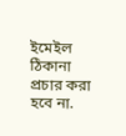ইমেইল ঠিকানা প্রচার করা হবে না.